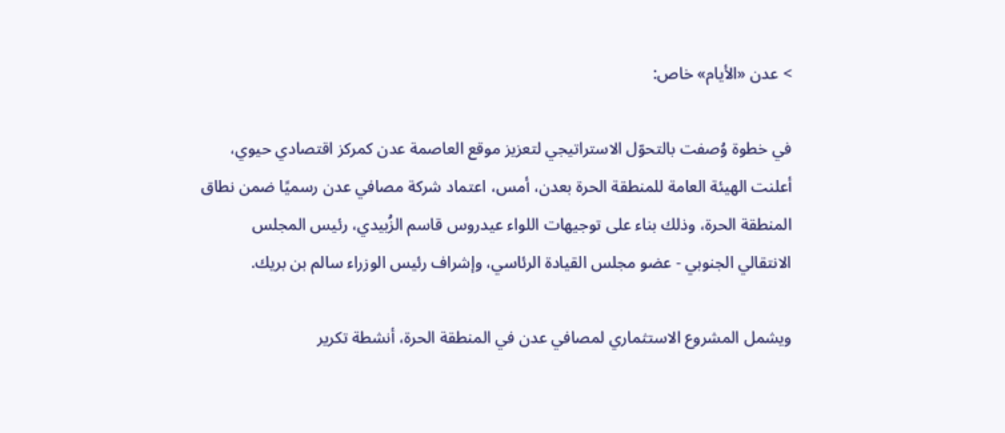> عدن «الأيام» خاص:

في خطوة وُصفت بالتحوّل الاستراتيجي لتعزيز موقع العاصمة عدن كمركز اقتصادي حيوي، أعلنت الهيئة العامة للمنطقة الحرة بعدن، أمس، اعتماد شركة مصافي عدن رسميًا ضمن نطاق المنطقة الحرة، وذلك بناء على توجيهات اللواء عيدروس قاسم الزُبيدي، رئيس المجلس الانتقالي الجنوبي - عضو مجلس القيادة الرئاسي، وإشراف رئيس الوزراء سالم بن بريك.

ويشمل المشروع الاستثماري لمصافي عدن في المنطقة الحرة، أنشطة تكرير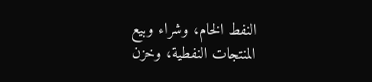النفط الخام، وشراء وبيع المنتجات النفطية، وخزن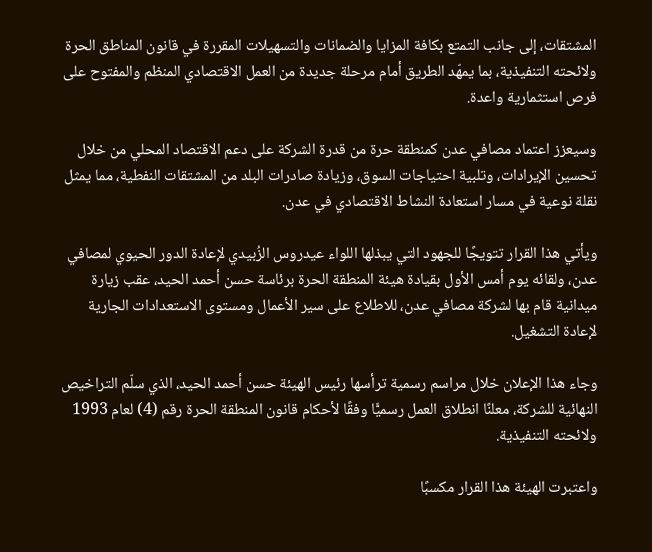المشتقات، إلى جانب التمتع بكافة المزايا والضمانات والتسهيلات المقررة في قانون المناطق الحرة ولائحته التنفيذية، بما يمهّد الطريق أمام مرحلة جديدة من العمل الاقتصادي المنظم والمفتوح على فرص استثمارية واعدة.

وسيعزز اعتماد مصافي عدن كمنطقة حرة من قدرة الشركة على دعم الاقتصاد المحلي من خلال تحسين الإيرادات، وتلبية احتياجات السوق، وزيادة صادرات البلد من المشتقات النفطية، مما يمثل نقلة نوعية في مسار استعادة النشاط الاقتصادي في عدن.

ويأتي هذا القرار تتويجًا للجهود التي يبذلها اللواء عيدروس الزُبيدي لإعادة الدور الحيوي لمصافي عدن، ولقائه يوم أمس الأول بقيادة هيئة المنطقة الحرة برئاسة حسن أحمد الحيد، عقب زيارة ميدانية قام بها لشركة مصافي عدن، للاطلاع على سير الأعمال ومستوى الاستعدادات الجارية لإعادة التشغيل.

وجاء هذا الإعلان خلال مراسم رسمية ترأسها رئيس الهيئة حسن أحمد الحيد، الذي سلّم التراخيص النهائية للشركة، معلنًا انطلاق العمل رسميًّا وفقًا لأحكام قانون المنطقة الحرة رقم (4) لعام 1993 ولائحته التنفيذية.

واعتبرت الهيئة هذا القرار مكسبًا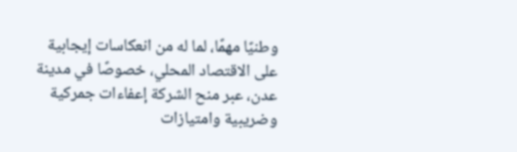وطنيًا مهمًا، لما له من انعكاسات إيجابية على الاقتصاد المحلي، خصوصًا في مدينة عدن، عبر منح الشركة إعفاءات جمركية وضريبية وامتيازات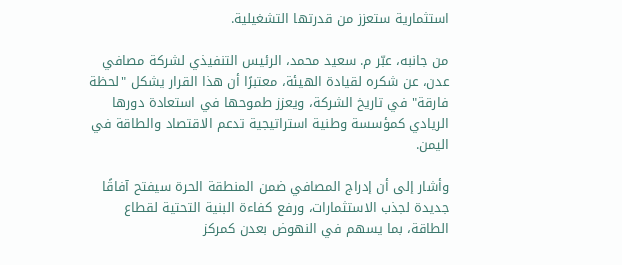استثمارية ستعزز من قدرتها التشغيلية.

من جانبه، عبّر م. سعيد محمد، الرئيس التنفيذي لشركة مصافي عدن، عن شكره لقيادة الهيئة، معتبرًا أن هذا القرار يشكل "لحظة فارقة" في تاريخ الشركة، ويعزز طموحها في استعادة دورها الريادي كمؤسسة وطنية استراتيجية تدعم الاقتصاد والطاقة في اليمن.

وأشار إلى أن إدراج المصافي ضمن المنطقة الحرة سيفتح آفاقًا جديدة لجذب الاستثمارات، ورفع كفاءة البنية التحتية لقطاع الطاقة، بما يسهم في النهوض بعدن كمركز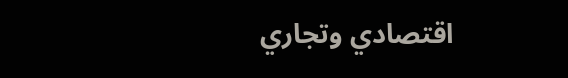اقتصادي وتجاري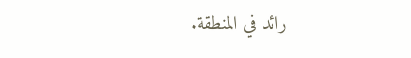رائد في المنطقة.